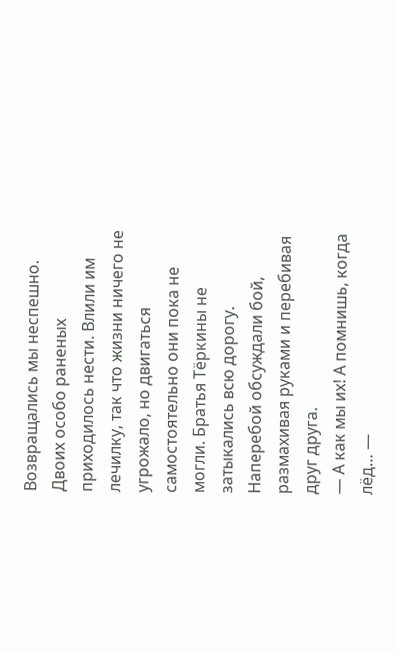Возвращались мы неспешно. Двоих особо раненых приходилось нести. Влили им лечилку, так что жизни ничего не угрожало, но двигаться самостоятельно они пока не могли. Братья Тёркины не затыкались всю дорогу. Наперебой обсуждали бой, размахивая руками и перебивая друг друга.
— А как мы их! А помнишь, когда лёд… —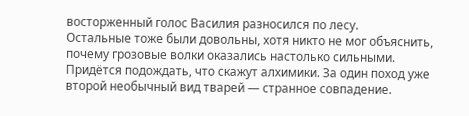восторженный голос Василия разносился по лесу.
Остальные тоже были довольны, хотя никто не мог объяснить, почему грозовые волки оказались настолько сильными. Придётся подождать, что скажут алхимики. За один поход уже второй необычный вид тварей — странное совпадение.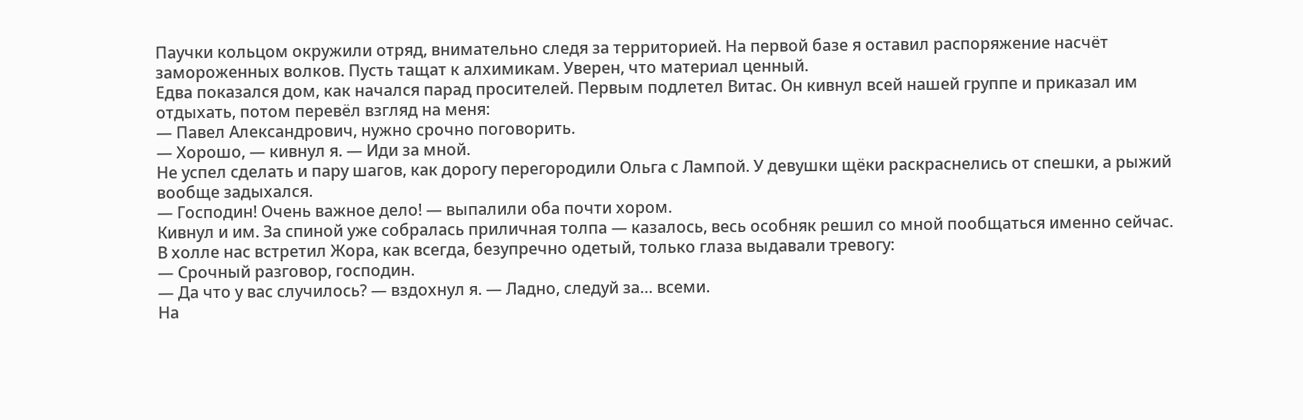Паучки кольцом окружили отряд, внимательно следя за территорией. На первой базе я оставил распоряжение насчёт замороженных волков. Пусть тащат к алхимикам. Уверен, что материал ценный.
Едва показался дом, как начался парад просителей. Первым подлетел Витас. Он кивнул всей нашей группе и приказал им отдыхать, потом перевёл взгляд на меня:
— Павел Александрович, нужно срочно поговорить.
— Хорошо, — кивнул я. — Иди за мной.
Не успел сделать и пару шагов, как дорогу перегородили Ольга с Лампой. У девушки щёки раскраснелись от спешки, а рыжий вообще задыхался.
— Господин! Очень важное дело! — выпалили оба почти хором.
Кивнул и им. За спиной уже собралась приличная толпа — казалось, весь особняк решил со мной пообщаться именно сейчас.
В холле нас встретил Жора, как всегда, безупречно одетый, только глаза выдавали тревогу:
— Срочный разговор, господин.
— Да что у вас случилось? — вздохнул я. — Ладно, следуй за… всеми.
На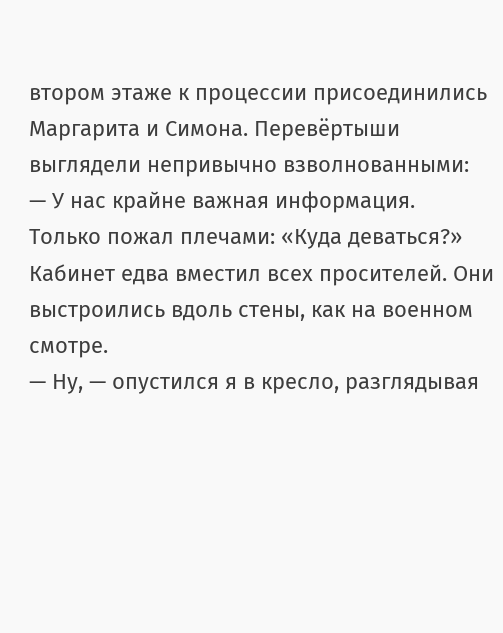втором этаже к процессии присоединились Маргарита и Симона. Перевёртыши выглядели непривычно взволнованными:
— У нас крайне важная информация.
Только пожал плечами: «Куда деваться?» Кабинет едва вместил всех просителей. Они выстроились вдоль стены, как на военном смотре.
— Ну, — опустился я в кресло, разглядывая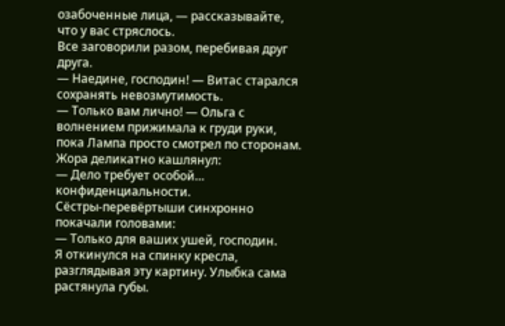озабоченные лица, — рассказывайте, что у вас стряслось.
Все заговорили разом, перебивая друг друга.
— Наедине, господин! — Витас старался сохранять невозмутимость.
— Только вам лично! — Ольга с волнением прижимала к груди руки, пока Лампа просто смотрел по сторонам.
Жора деликатно кашлянул:
— Дело требует особой… конфиденциальности.
Сёстры-перевёртыши синхронно покачали головами:
— Только для ваших ушей, господин.
Я откинулся на спинку кресла, разглядывая эту картину. Улыбка сама растянула губы.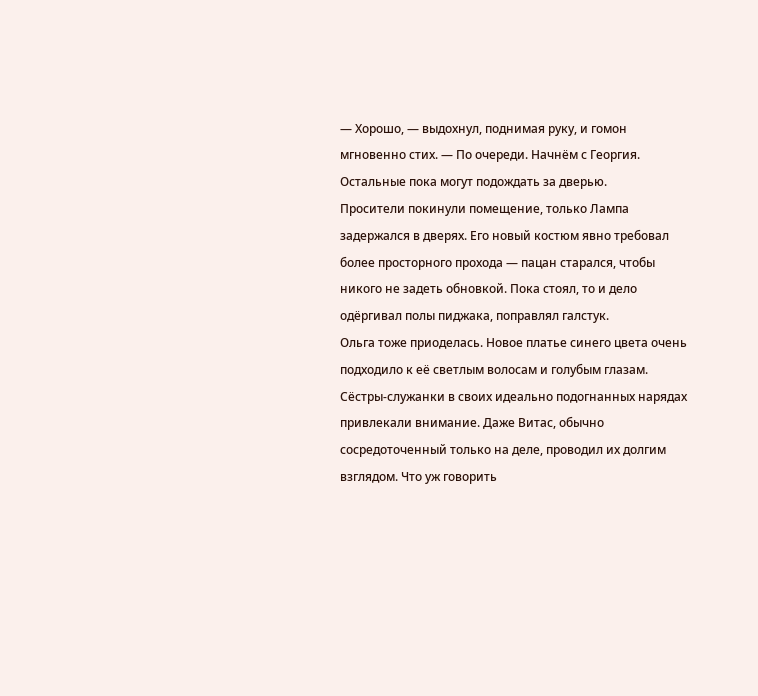— Хорошо, — выдохнул, поднимая руку, и гомон мгновенно стих. — По очереди. Начнём с Георгия. Остальные пока могут подождать за дверью.
Просители покинули помещение, только Лампа задержался в дверях. Его новый костюм явно требовал более просторного прохода — пацан старался, чтобы никого не задеть обновкой. Пока стоял, то и дело одёргивал полы пиджака, поправлял галстук.
Ольга тоже приоделась. Новое платье синего цвета очень подходило к её светлым волосам и голубым глазам.
Сёстры-служанки в своих идеально подогнанных нарядах привлекали внимание. Даже Витас, обычно сосредоточенный только на деле, проводил их долгим взглядом. Что уж говорить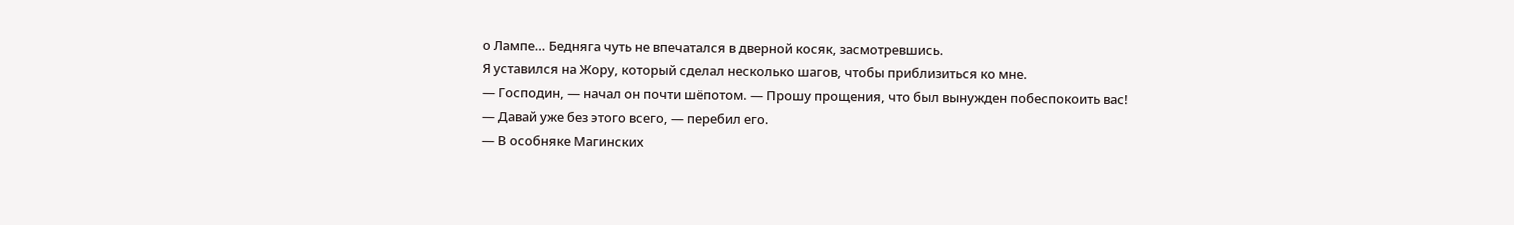о Лампе… Бедняга чуть не впечатался в дверной косяк, засмотревшись.
Я уставился на Жору, который сделал несколько шагов, чтобы приблизиться ко мне.
— Господин, — начал он почти шёпотом. — Прошу прощения, что был вынужден побеспокоить вас!
— Давай уже без этого всего, — перебил его.
— В особняке Магинских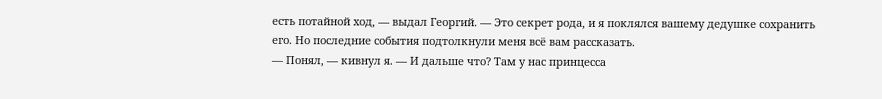есть потайной ход, — выдал Георгий. — Это секрет рода, и я поклялся вашему дедушке сохранить его. Но последние события подтолкнули меня всё вам рассказать.
— Понял, — кивнул я. — И дальше что? Там у нас принцесса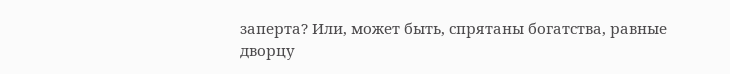заперта? Или, может быть, спрятаны богатства, равные дворцу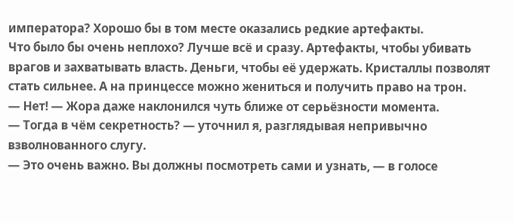императора? Хорошо бы в том месте оказались редкие артефакты.
Что было бы очень неплохо? Лучше всё и сразу. Артефакты, чтобы убивать врагов и захватывать власть. Деньги, чтобы её удержать. Кристаллы позволят стать сильнее. А на принцессе можно жениться и получить право на трон.
— Нет! — Жора даже наклонился чуть ближе от серьёзности момента.
— Тогда в чём секретность? — уточнил я, разглядывая непривычно взволнованного слугу.
— Это очень важно. Вы должны посмотреть сами и узнать, — в голосе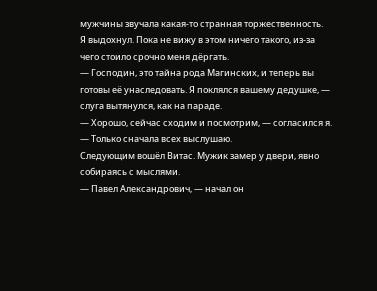мужчины звучала какая-то странная торжественность.
Я выдохнул. Пока не вижу в этом ничего такого, из-за чего стоило срочно меня дёргать.
— Господин, это тайна рода Магинских, и теперь вы готовы её унаследовать. Я поклялся вашему дедушке, — слуга вытянулся, как на параде.
— Хорошо, сейчас сходим и посмотрим, — согласился я. — Только сначала всех выслушаю.
Следующим вошёл Витас. Мужик замер у двери, явно собираясь с мыслями.
— Павел Александрович, — начал он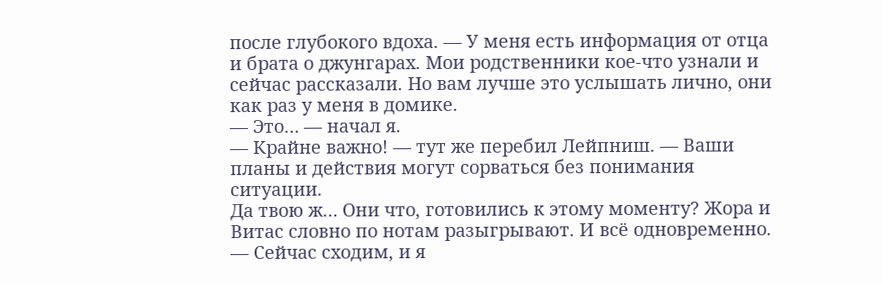после глубокого вдоха. — У меня есть информация от отца и брата о джунгарах. Мои родственники кое-что узнали и сейчас рассказали. Но вам лучше это услышать лично, они как раз у меня в домике.
— Это… — начал я.
— Крайне важно! — тут же перебил Лейпниш. — Ваши планы и действия могут сорваться без понимания ситуации.
Да твою ж… Они что, готовились к этому моменту? Жора и Витас словно по нотам разыгрывают. И всё одновременно.
— Сейчас сходим, и я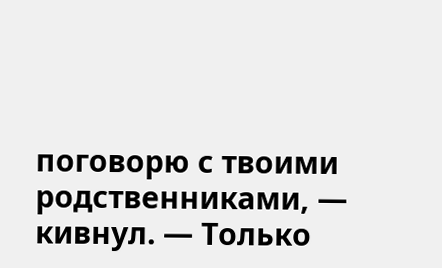поговорю с твоими родственниками, — кивнул. — Только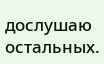дослушаю остальных.